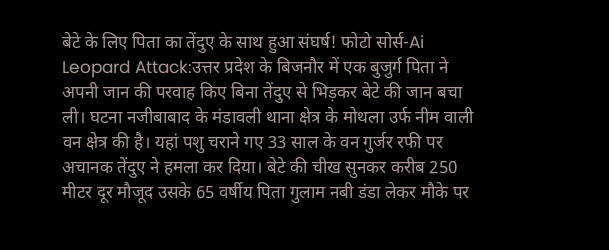बेटे के लिए पिता का तेंदुए के साथ हुआ संघर्ष! फोटो सोर्स-Ai
Leopard Attack:उत्तर प्रदेश के बिजनौर में एक बुजुर्ग पिता ने अपनी जान की परवाह किए बिना तेंदुए से भिड़कर बेटे की जान बचा ली। घटना नजीबाबाद के मंडावली थाना क्षेत्र के मोथला उर्फ नीम वाली वन क्षेत्र की है। यहां पशु चराने गए 33 साल के वन गुर्जर रफी पर अचानक तेंदुए ने हमला कर दिया। बेटे की चीख सुनकर करीब 250 मीटर दूर मौजूद उसके 65 वर्षीय पिता गुलाम नबी डंडा लेकर मौके पर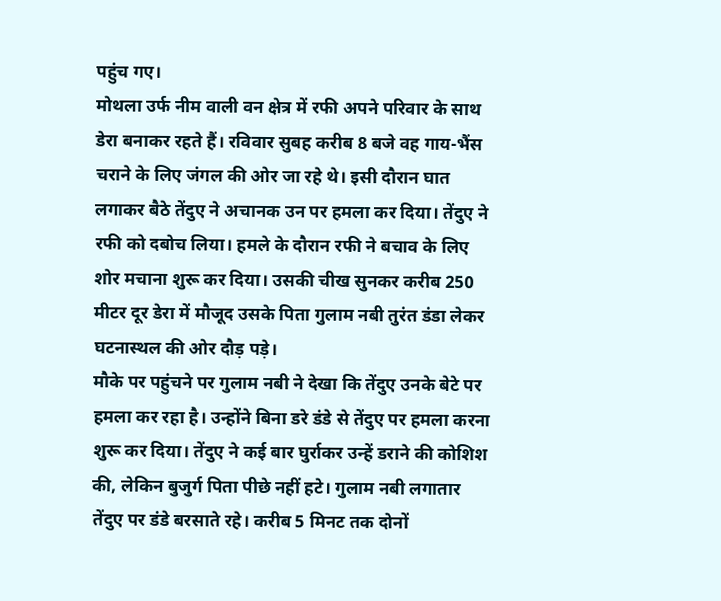पहुंच गए।
मोथला उर्फ नीम वाली वन क्षेत्र में रफी अपने परिवार के साथ डेरा बनाकर रहते हैं। रविवार सुबह करीब 8 बजे वह गाय-भैंस चराने के लिए जंगल की ओर जा रहे थे। इसी दौरान घात लगाकर बैठे तेंदुए ने अचानक उन पर हमला कर दिया। तेंदुए ने रफी को दबोच लिया। हमले के दौरान रफी ने बचाव के लिए शोर मचाना शुरू कर दिया। उसकी चीख सुनकर करीब 250 मीटर दूर डेरा में मौजूद उसके पिता गुलाम नबी तुरंत डंडा लेकर घटनास्थल की ओर दौड़ पड़े।
मौके पर पहुंचने पर गुलाम नबी ने देखा कि तेंदुए उनके बेटे पर हमला कर रहा है। उन्होंने बिना डरे डंडे से तेंदुए पर हमला करना शुरू कर दिया। तेंदुए ने कई बार घुर्राकर उन्हें डराने की कोशिश की, लेकिन बुजुर्ग पिता पीछे नहीं हटे। गुलाम नबी लगातार तेंदुए पर डंडे बरसाते रहे। करीब 5 मिनट तक दोनों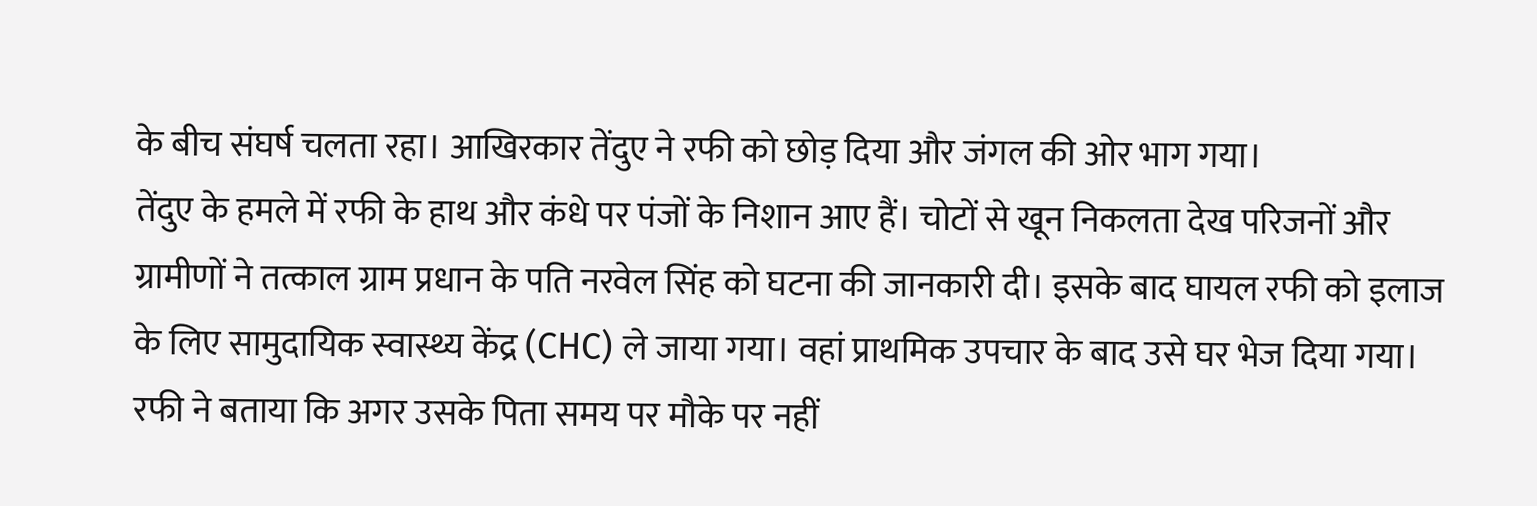के बीच संघर्ष चलता रहा। आखिरकार तेंदुए ने रफी को छोड़ दिया और जंगल की ओर भाग गया।
तेंदुए के हमले में रफी के हाथ और कंधे पर पंजों के निशान आए हैं। चोटों से खून निकलता देख परिजनों और ग्रामीणों ने तत्काल ग्राम प्रधान के पति नरवेल सिंह को घटना की जानकारी दी। इसके बाद घायल रफी को इलाज के लिए सामुदायिक स्वास्थ्य केंद्र (CHC) ले जाया गया। वहां प्राथमिक उपचार के बाद उसे घर भेज दिया गया।
रफी ने बताया कि अगर उसके पिता समय पर मौके पर नहीं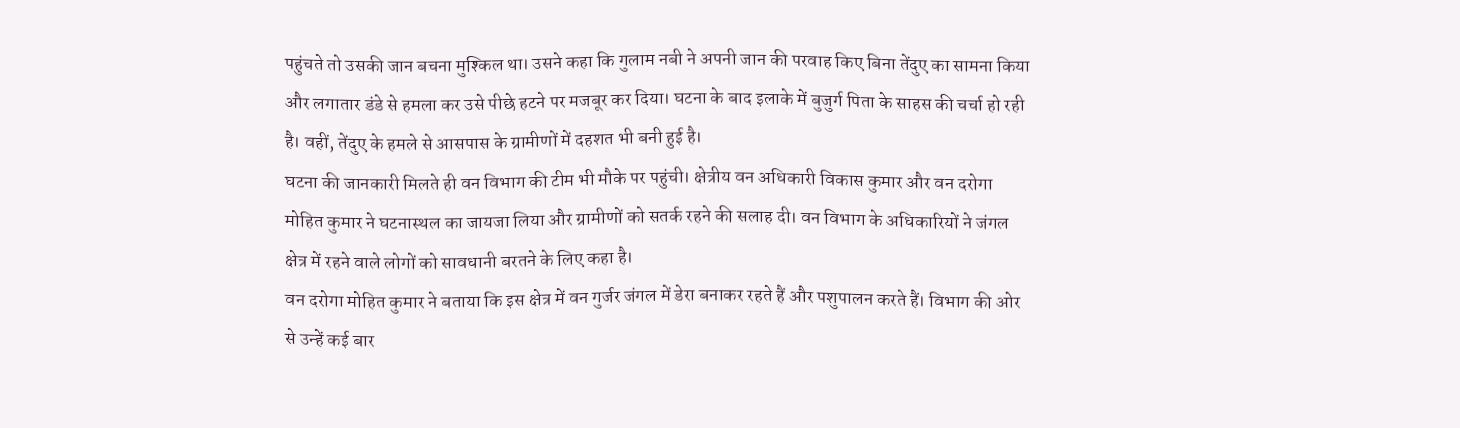पहुंचते तो उसकी जान बचना मुश्किल था। उसने कहा कि गुलाम नबी ने अपनी जान की परवाह किए बिना तेंदुए का सामना किया और लगातार डंडे से हमला कर उसे पीछे हटने पर मजबूर कर दिया। घटना के बाद इलाके में बुजुर्ग पिता के साहस की चर्चा हो रही है। वहीं, तेंदुए के हमले से आसपास के ग्रामीणों में दहशत भी बनी हुई है।
घटना की जानकारी मिलते ही वन विभाग की टीम भी मौके पर पहुंची। क्षेत्रीय वन अधिकारी विकास कुमार और वन दरोगा मोहित कुमार ने घटनास्थल का जायजा लिया और ग्रामीणों को सतर्क रहने की सलाह दी। वन विभाग के अधिकारियों ने जंगल क्षेत्र में रहने वाले लोगों को सावधानी बरतने के लिए कहा है।
वन दरोगा मोहित कुमार ने बताया कि इस क्षेत्र में वन गुर्जर जंगल में डेरा बनाकर रहते हैं और पशुपालन करते हैं। विभाग की ओर से उन्हें कई बार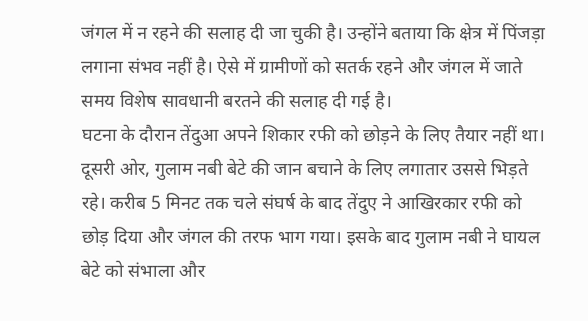जंगल में न रहने की सलाह दी जा चुकी है। उन्होंने बताया कि क्षेत्र में पिंजड़ा लगाना संभव नहीं है। ऐसे में ग्रामीणों को सतर्क रहने और जंगल में जाते समय विशेष सावधानी बरतने की सलाह दी गई है।
घटना के दौरान तेंदुआ अपने शिकार रफी को छोड़ने के लिए तैयार नहीं था। दूसरी ओर, गुलाम नबी बेटे की जान बचाने के लिए लगातार उससे भिड़ते रहे। करीब 5 मिनट तक चले संघर्ष के बाद तेंदुए ने आखिरकार रफी को छोड़ दिया और जंगल की तरफ भाग गया। इसके बाद गुलाम नबी ने घायल बेटे को संभाला और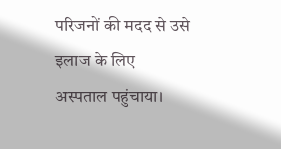परिजनों की मदद से उसे इलाज के लिए अस्पताल पहुंचाया।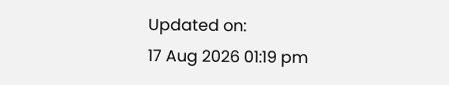Updated on:
17 Aug 2026 01:19 pm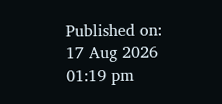Published on:
17 Aug 2026 01:19 pm